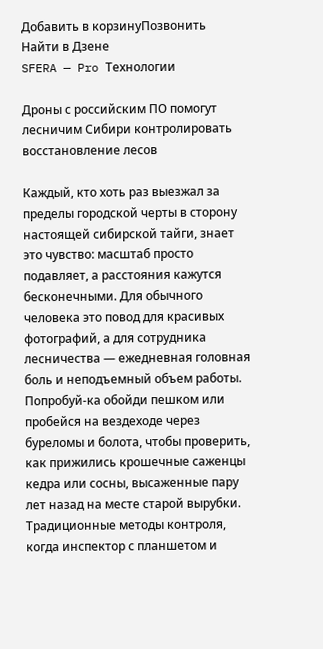Добавить в корзинуПозвонить
Найти в Дзене
SFERA — Pro Технологии

Дроны с российским ПО помогут лесничим Сибири контролировать восстановление лесов

Каждый, кто хоть раз выезжал за пределы городской черты в сторону настоящей сибирской тайги, знает это чувство: масштаб просто подавляет, а расстояния кажутся бесконечными. Для обычного человека это повод для красивых фотографий, а для сотрудника лесничества — ежедневная головная боль и неподъемный объем работы. Попробуй-ка обойди пешком или пробейся на вездеходе через буреломы и болота, чтобы проверить, как прижились крошечные саженцы кедра или сосны, высаженные пару лет назад на месте старой вырубки. Традиционные методы контроля, когда инспектор с планшетом и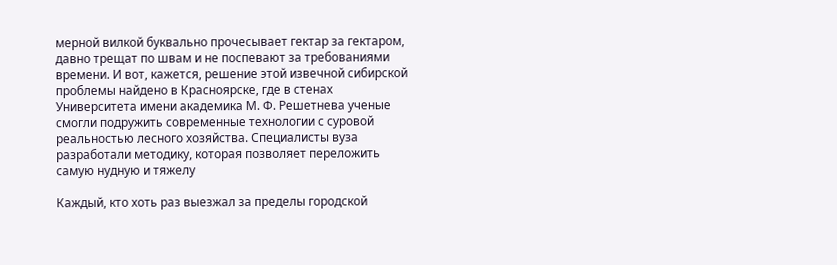мерной вилкой буквально прочесывает гектар за гектаром, давно трещат по швам и не поспевают за требованиями времени. И вот, кажется, решение этой извечной сибирской проблемы найдено в Красноярске, где в стенах Университета имени академика М. Ф. Решетнева ученые смогли подружить современные технологии с суровой реальностью лесного хозяйства. Специалисты вуза разработали методику, которая позволяет переложить самую нудную и тяжелу

Каждый, кто хоть раз выезжал за пределы городской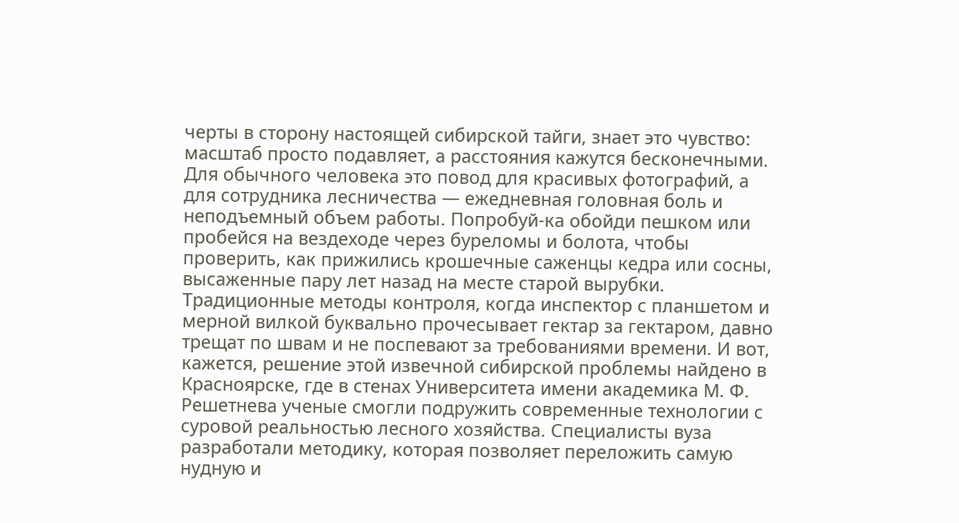черты в сторону настоящей сибирской тайги, знает это чувство: масштаб просто подавляет, а расстояния кажутся бесконечными. Для обычного человека это повод для красивых фотографий, а для сотрудника лесничества — ежедневная головная боль и неподъемный объем работы. Попробуй-ка обойди пешком или пробейся на вездеходе через буреломы и болота, чтобы проверить, как прижились крошечные саженцы кедра или сосны, высаженные пару лет назад на месте старой вырубки. Традиционные методы контроля, когда инспектор с планшетом и мерной вилкой буквально прочесывает гектар за гектаром, давно трещат по швам и не поспевают за требованиями времени. И вот, кажется, решение этой извечной сибирской проблемы найдено в Красноярске, где в стенах Университета имени академика М. Ф. Решетнева ученые смогли подружить современные технологии с суровой реальностью лесного хозяйства. Специалисты вуза разработали методику, которая позволяет переложить самую нудную и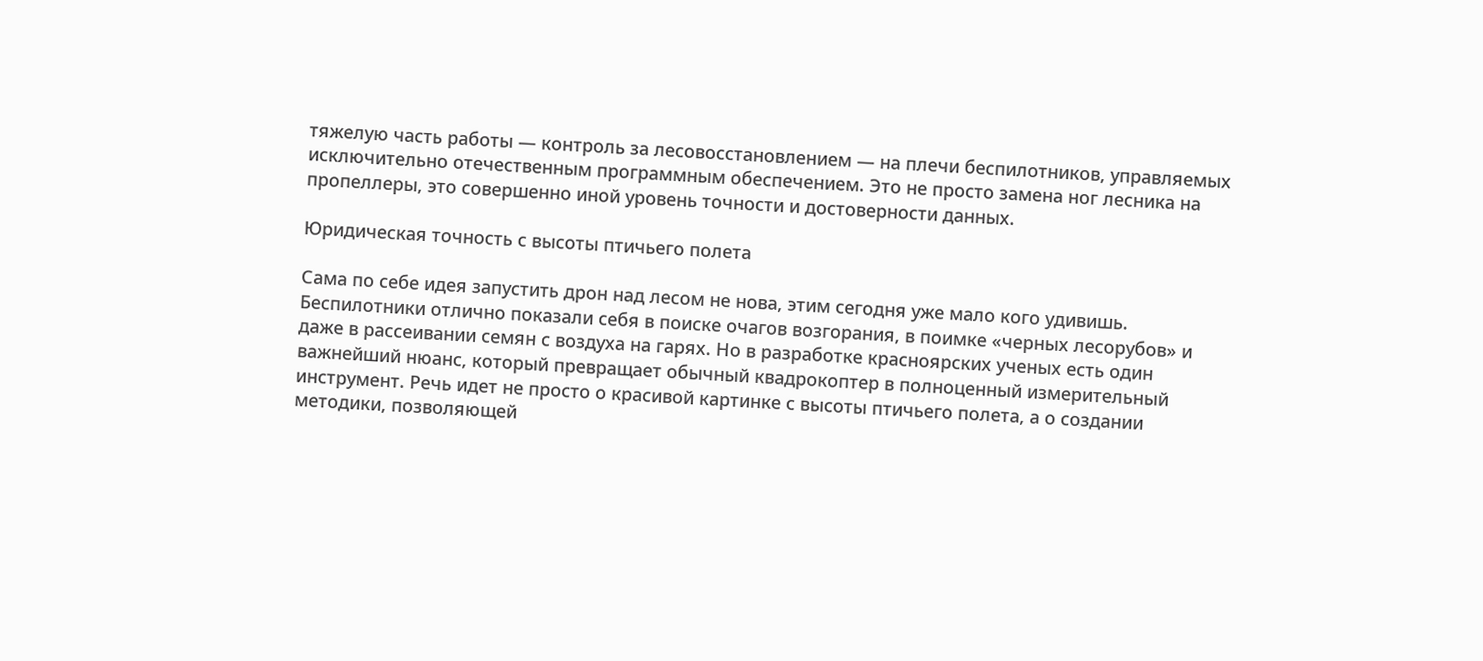тяжелую часть работы — контроль за лесовосстановлением — на плечи беспилотников, управляемых исключительно отечественным программным обеспечением. Это не просто замена ног лесника на пропеллеры, это совершенно иной уровень точности и достоверности данных.

Юридическая точность с высоты птичьего полета

Сама по себе идея запустить дрон над лесом не нова, этим сегодня уже мало кого удивишь. Беспилотники отлично показали себя в поиске очагов возгорания, в поимке «черных лесорубов» и даже в рассеивании семян с воздуха на гарях. Но в разработке красноярских ученых есть один важнейший нюанс, который превращает обычный квадрокоптер в полноценный измерительный инструмент. Речь идет не просто о красивой картинке с высоты птичьего полета, а о создании методики, позволяющей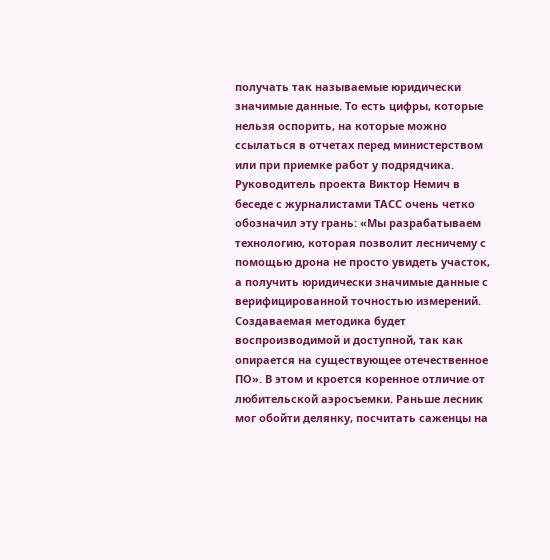получать так называемые юридически значимые данные. То есть цифры, которые нельзя оспорить, на которые можно ссылаться в отчетах перед министерством или при приемке работ у подрядчика. Руководитель проекта Виктор Немич в беседе с журналистами ТАСС очень четко обозначил эту грань: «Мы разрабатываем технологию, которая позволит лесничему с помощью дрона не просто увидеть участок, а получить юридически значимые данные с верифицированной точностью измерений. Создаваемая методика будет воспроизводимой и доступной, так как опирается на существующее отечественное ПО». В этом и кроется коренное отличие от любительской аэросъемки. Раньше лесник мог обойти делянку, посчитать саженцы на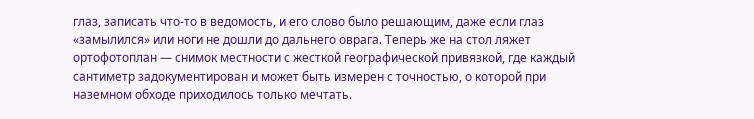глаз, записать что-то в ведомость, и его слово было решающим, даже если глаз «замылился» или ноги не дошли до дальнего оврага. Теперь же на стол ляжет ортофотоплан — снимок местности с жесткой географической привязкой, где каждый сантиметр задокументирован и может быть измерен с точностью, о которой при наземном обходе приходилось только мечтать.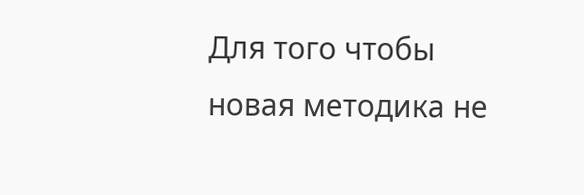Для того чтобы новая методика не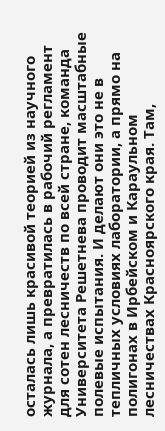осталась лишь красивой теорией из научного журнала, а превратилась в рабочий регламент для сотен лесничеств по всей стране, команда Университета Решетнева проводит масштабные полевые испытания. И делают они это не в тепличных условиях лаборатории, а прямо на полигонах в Ирбейском и Караульном лесничествах Красноярского края. Там,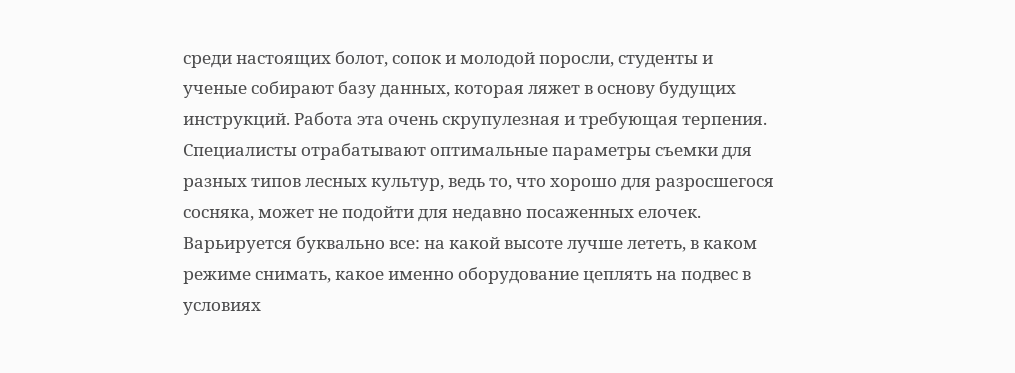среди настоящих болот, сопок и молодой поросли, студенты и ученые собирают базу данных, которая ляжет в основу будущих инструкций. Работа эта очень скрупулезная и требующая терпения. Специалисты отрабатывают оптимальные параметры съемки для разных типов лесных культур, ведь то, что хорошо для разросшегося сосняка, может не подойти для недавно посаженных елочек. Варьируется буквально все: на какой высоте лучше лететь, в каком режиме снимать, какое именно оборудование цеплять на подвес в условиях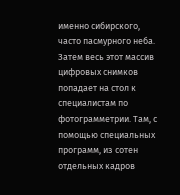именно сибирского, часто пасмурного неба. Затем весь этот массив цифровых снимков попадает на стол к специалистам по фотограмметрии. Там, с помощью специальных программ, из сотен отдельных кадров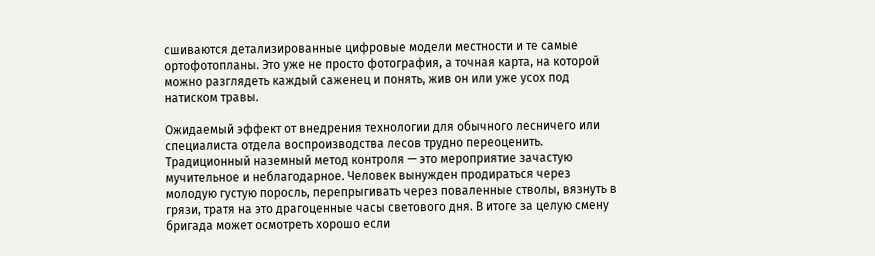сшиваются детализированные цифровые модели местности и те самые ортофотопланы. Это уже не просто фотография, а точная карта, на которой можно разглядеть каждый саженец и понять, жив он или уже усох под натиском травы.

Ожидаемый эффект от внедрения технологии для обычного лесничего или специалиста отдела воспроизводства лесов трудно переоценить. Традиционный наземный метод контроля — это мероприятие зачастую мучительное и неблагодарное. Человек вынужден продираться через молодую густую поросль, перепрыгивать через поваленные стволы, вязнуть в грязи, тратя на это драгоценные часы светового дня. В итоге за целую смену бригада может осмотреть хорошо если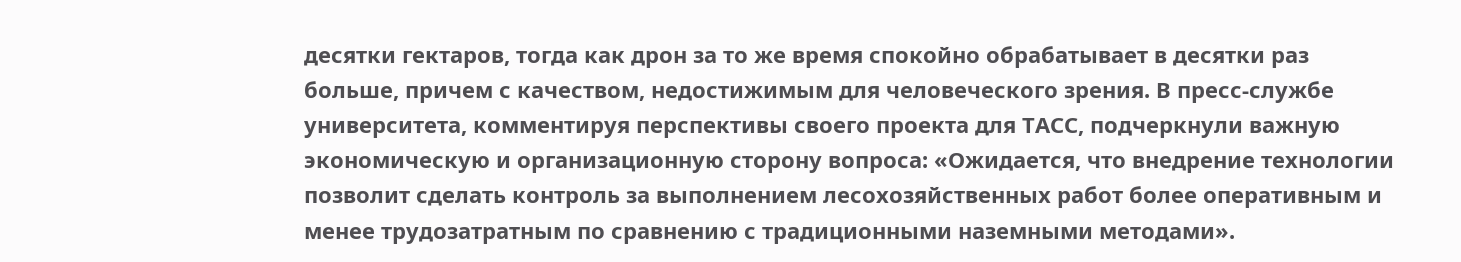десятки гектаров, тогда как дрон за то же время спокойно обрабатывает в десятки раз больше, причем с качеством, недостижимым для человеческого зрения. В пресс-службе университета, комментируя перспективы своего проекта для ТАСС, подчеркнули важную экономическую и организационную сторону вопроса: «Ожидается, что внедрение технологии позволит сделать контроль за выполнением лесохозяйственных работ более оперативным и менее трудозатратным по сравнению с традиционными наземными методами».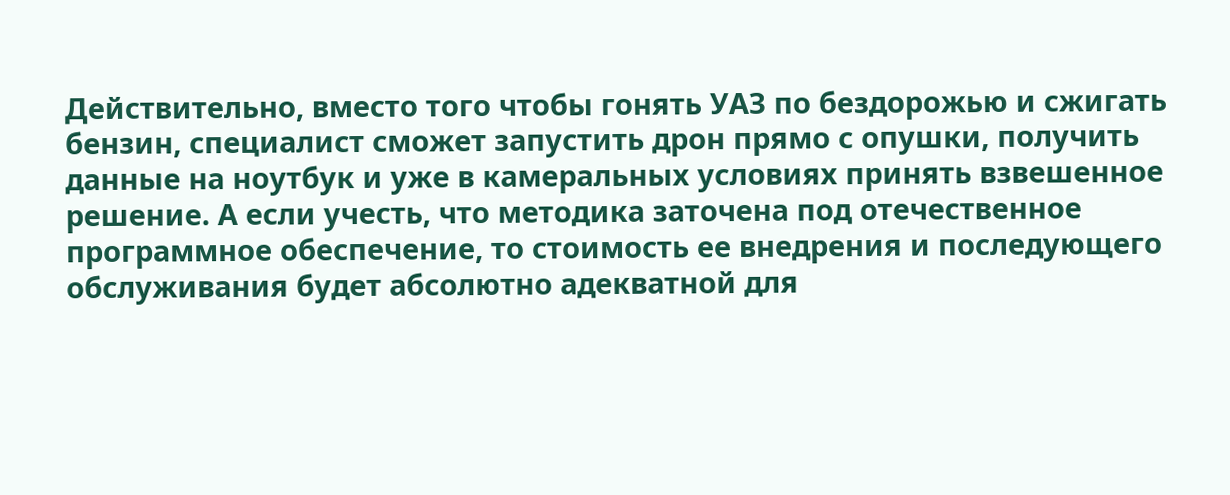Действительно, вместо того чтобы гонять УАЗ по бездорожью и сжигать бензин, специалист сможет запустить дрон прямо с опушки, получить данные на ноутбук и уже в камеральных условиях принять взвешенное решение. А если учесть, что методика заточена под отечественное программное обеспечение, то стоимость ее внедрения и последующего обслуживания будет абсолютно адекватной для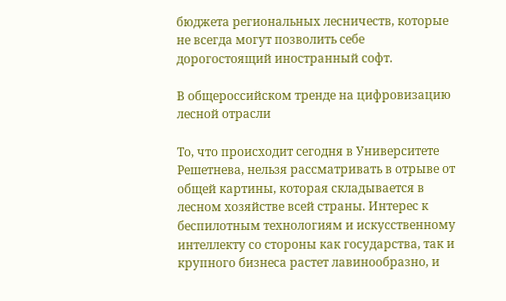бюджета региональных лесничеств, которые не всегда могут позволить себе дорогостоящий иностранный софт.

В общероссийском тренде на цифровизацию лесной отрасли

То, что происходит сегодня в Университете Решетнева, нельзя рассматривать в отрыве от общей картины, которая складывается в лесном хозяйстве всей страны. Интерес к беспилотным технологиям и искусственному интеллекту со стороны как государства, так и крупного бизнеса растет лавинообразно, и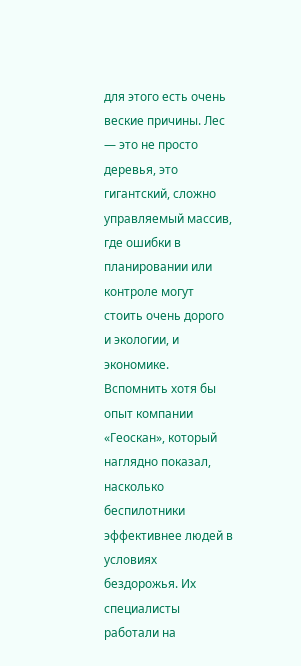для этого есть очень веские причины. Лес — это не просто деревья, это гигантский, сложно управляемый массив, где ошибки в планировании или контроле могут стоить очень дорого и экологии, и экономике. Вспомнить хотя бы опыт компании «Геоскан», который наглядно показал, насколько беспилотники эффективнее людей в условиях бездорожья. Их специалисты работали на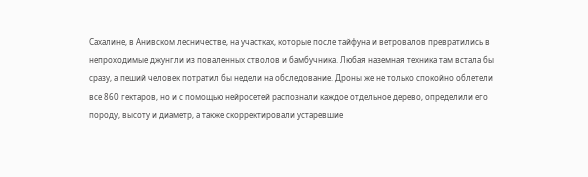Сахалине, в Анивском лесничестве, на участках, которые после тайфуна и ветровалов превратились в непроходимые джунгли из поваленных стволов и бамбучника. Любая наземная техника там встала бы сразу, а пеший человек потратил бы недели на обследование. Дроны же не только спокойно облетели все 860 гектаров, но и с помощью нейросетей распознали каждое отдельное дерево, определили его породу, высоту и диаметр, а также скорректировали устаревшие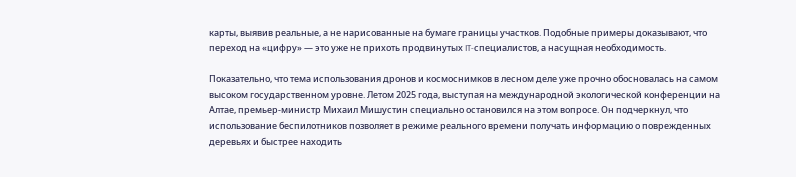карты, выявив реальные, а не нарисованные на бумаге границы участков. Подобные примеры доказывают, что переход на «цифру» — это уже не прихоть продвинутых IT-специалистов, а насущная необходимость.

Показательно, что тема использования дронов и космоснимков в лесном деле уже прочно обосновалась на самом высоком государственном уровне. Летом 2025 года, выступая на международной экологической конференции на Алтае, премьер-министр Михаил Мишустин специально остановился на этом вопросе. Он подчеркнул, что использование беспилотников позволяет в режиме реального времени получать информацию о поврежденных деревьях и быстрее находить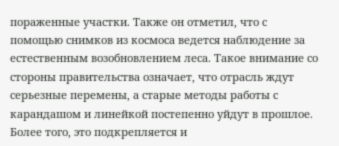пораженные участки. Также он отметил, что с помощью снимков из космоса ведется наблюдение за естественным возобновлением леса. Такое внимание со стороны правительства означает, что отрасль ждут серьезные перемены, а старые методы работы с карандашом и линейкой постепенно уйдут в прошлое. Более того, это подкрепляется и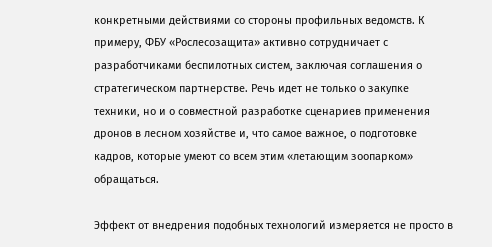конкретными действиями со стороны профильных ведомств. К примеру, ФБУ «Рослесозащита» активно сотрудничает с разработчиками беспилотных систем, заключая соглашения о стратегическом партнерстве. Речь идет не только о закупке техники, но и о совместной разработке сценариев применения дронов в лесном хозяйстве и, что самое важное, о подготовке кадров, которые умеют со всем этим «летающим зоопарком» обращаться.

Эффект от внедрения подобных технологий измеряется не просто в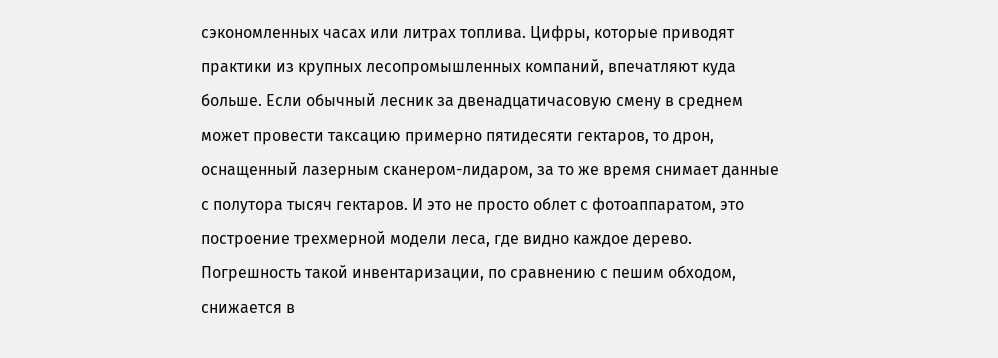сэкономленных часах или литрах топлива. Цифры, которые приводят практики из крупных лесопромышленных компаний, впечатляют куда больше. Если обычный лесник за двенадцатичасовую смену в среднем может провести таксацию примерно пятидесяти гектаров, то дрон, оснащенный лазерным сканером-лидаром, за то же время снимает данные с полутора тысяч гектаров. И это не просто облет с фотоаппаратом, это построение трехмерной модели леса, где видно каждое дерево. Погрешность такой инвентаризации, по сравнению с пешим обходом, снижается в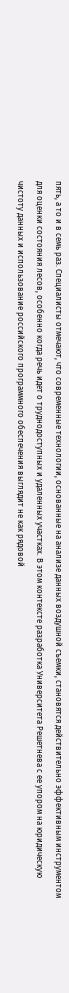пять, а то и в семь раз. Специалисты отмечают, что современные технологии, основанные на анализе данных воздушной съемки, становятся действительно эффективным инструментом для оценки состояния лесов, особенно когда речь идет о труднодоступных и удаленных участках. В этом контексте разработка Университета Решетнева с ее упором на юридическую чистоту данных и использование российского программного обеспечения выглядит не как рядовой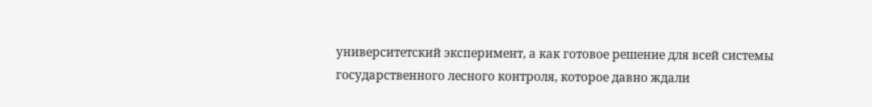университетский эксперимент, а как готовое решение для всей системы государственного лесного контроля, которое давно ждали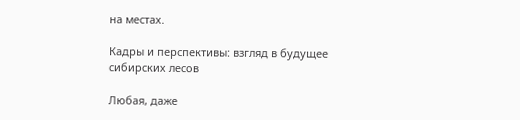на местах.

Кадры и перспективы: взгляд в будущее сибирских лесов

Любая, даже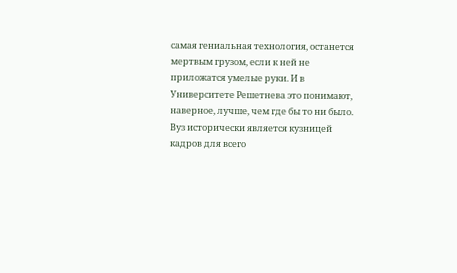самая гениальная технология, останется мертвым грузом, если к ней не приложатся умелые руки. И в Университете Решетнева это понимают, наверное, лучше, чем где бы то ни было. Вуз исторически является кузницей кадров для всего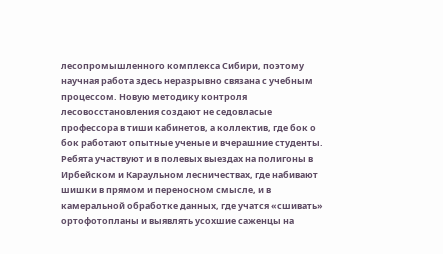лесопромышленного комплекса Сибири, поэтому научная работа здесь неразрывно связана с учебным процессом. Новую методику контроля лесовосстановления создают не седовласые профессора в тиши кабинетов, а коллектив, где бок о бок работают опытные ученые и вчерашние студенты. Ребята участвуют и в полевых выездах на полигоны в Ирбейском и Караульном лесничествах, где набивают шишки в прямом и переносном смысле, и в камеральной обработке данных, где учатся «сшивать» ортофотопланы и выявлять усохшие саженцы на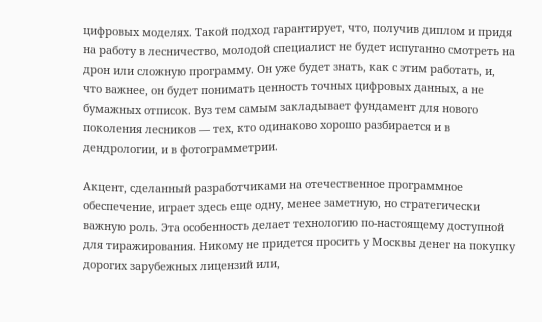цифровых моделях. Такой подход гарантирует, что, получив диплом и придя на работу в лесничество, молодой специалист не будет испуганно смотреть на дрон или сложную программу. Он уже будет знать, как с этим работать, и, что важнее, он будет понимать ценность точных цифровых данных, а не бумажных отписок. Вуз тем самым закладывает фундамент для нового поколения лесников — тех, кто одинаково хорошо разбирается и в дендрологии, и в фотограмметрии.

Акцент, сделанный разработчиками на отечественное программное обеспечение, играет здесь еще одну, менее заметную, но стратегически важную роль. Эта особенность делает технологию по-настоящему доступной для тиражирования. Никому не придется просить у Москвы денег на покупку дорогих зарубежных лицензий или,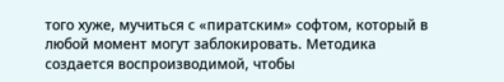того хуже, мучиться с «пиратским» софтом, который в любой момент могут заблокировать. Методика создается воспроизводимой, чтобы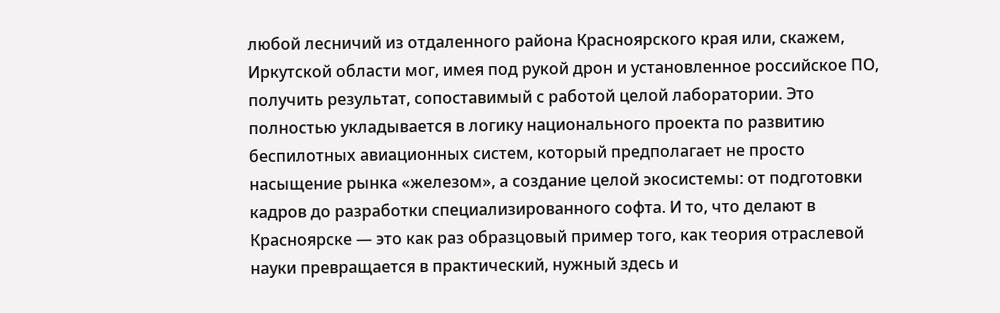любой лесничий из отдаленного района Красноярского края или, скажем, Иркутской области мог, имея под рукой дрон и установленное российское ПО, получить результат, сопоставимый с работой целой лаборатории. Это полностью укладывается в логику национального проекта по развитию беспилотных авиационных систем, который предполагает не просто насыщение рынка «железом», а создание целой экосистемы: от подготовки кадров до разработки специализированного софта. И то, что делают в Красноярске — это как раз образцовый пример того, как теория отраслевой науки превращается в практический, нужный здесь и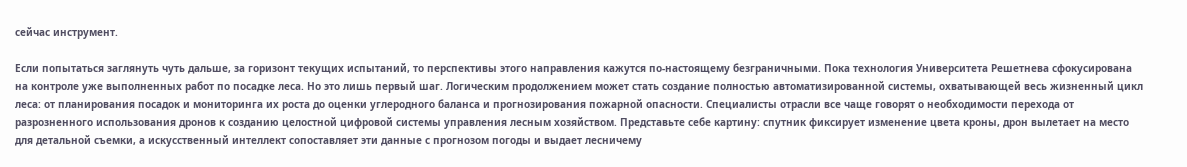сейчас инструмент.

Если попытаться заглянуть чуть дальше, за горизонт текущих испытаний, то перспективы этого направления кажутся по-настоящему безграничными. Пока технология Университета Решетнева сфокусирована на контроле уже выполненных работ по посадке леса. Но это лишь первый шаг. Логическим продолжением может стать создание полностью автоматизированной системы, охватывающей весь жизненный цикл леса: от планирования посадок и мониторинга их роста до оценки углеродного баланса и прогнозирования пожарной опасности. Специалисты отрасли все чаще говорят о необходимости перехода от разрозненного использования дронов к созданию целостной цифровой системы управления лесным хозяйством. Представьте себе картину: спутник фиксирует изменение цвета кроны, дрон вылетает на место для детальной съемки, а искусственный интеллект сопоставляет эти данные с прогнозом погоды и выдает лесничему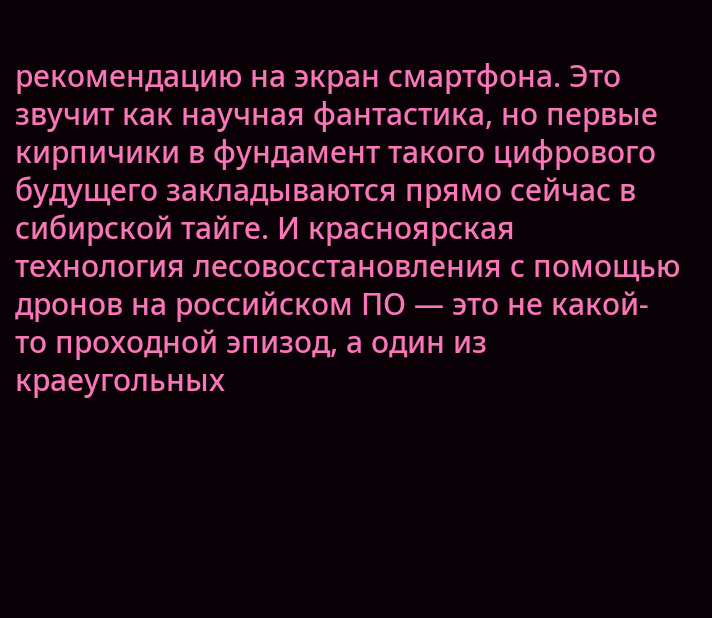рекомендацию на экран смартфона. Это звучит как научная фантастика, но первые кирпичики в фундамент такого цифрового будущего закладываются прямо сейчас в сибирской тайге. И красноярская технология лесовосстановления с помощью дронов на российском ПО — это не какой-то проходной эпизод, а один из краеугольных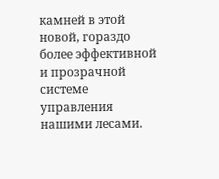камней в этой новой, гораздо более эффективной и прозрачной системе управления нашими лесами.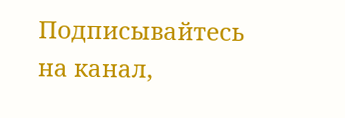Подписывайтесь на канал,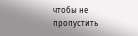чтобы не пропустить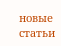новые статьи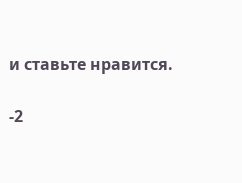и ставьте нравится.

-2